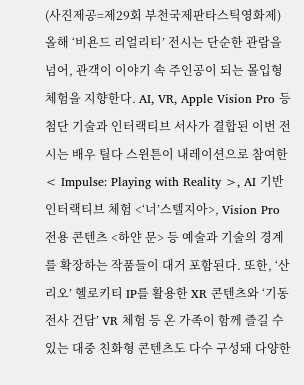(사진제공=제29회 부천국제판타스틱영화제)
올해 ‘비욘드 리얼리티’ 전시는 단순한 관람을 넘어, 관객이 이야기 속 주인공이 되는 몰입형 체험을 지향한다. AI, VR, Apple Vision Pro 등 첨단 기술과 인터랙티브 서사가 결합된 이번 전시는 배우 틸다 스윈튼이 내레이션으로 참여한 < Impulse: Playing with Reality >, AI 기반 인터랙티브 체험 <‘너’스텔지아>, Vision Pro 전용 콘텐츠 <하얀 문> 등 예술과 기술의 경계를 확장하는 작품들이 대거 포함된다. 또한, ‘산리오’ 헬로키티 IP를 활용한 XR 콘텐츠와 ‘기동전사 건담’ VR 체험 등 온 가족이 함께 즐길 수 있는 대중 친화형 콘텐츠도 다수 구성돼 다양한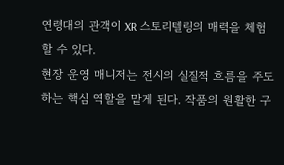연령대의 관객이 XR 스토리텔링의 매력을 체험할 수 있다.
현장 운영 매니저는 전시의 실질적 흐름을 주도하는 핵심 역할을 맡게 된다. 작품의 원활한 구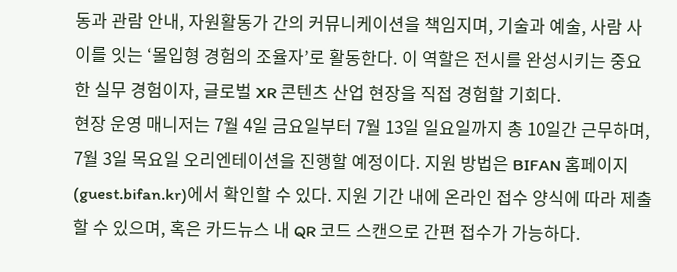동과 관람 안내, 자원활동가 간의 커뮤니케이션을 책임지며, 기술과 예술, 사람 사이를 잇는 ‘몰입형 경험의 조율자’로 활동한다. 이 역할은 전시를 완성시키는 중요한 실무 경험이자, 글로벌 XR 콘텐츠 산업 현장을 직접 경험할 기회다.
현장 운영 매니저는 7월 4일 금요일부터 7월 13일 일요일까지 총 10일간 근무하며, 7월 3일 목요일 오리엔테이션을 진행할 예정이다. 지원 방법은 BIFAN 홈페이지(guest.bifan.kr)에서 확인할 수 있다. 지원 기간 내에 온라인 접수 양식에 따라 제출할 수 있으며, 혹은 카드뉴스 내 QR 코드 스캔으로 간편 접수가 가능하다.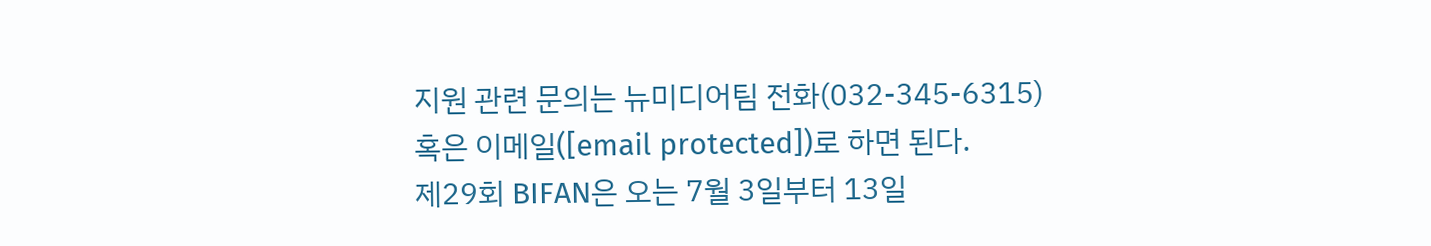지원 관련 문의는 뉴미디어팀 전화(032-345-6315) 혹은 이메일([email protected])로 하면 된다.
제29회 BIFAN은 오는 7월 3일부터 13일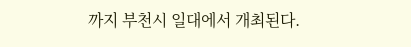까지 부천시 일대에서 개최된다.